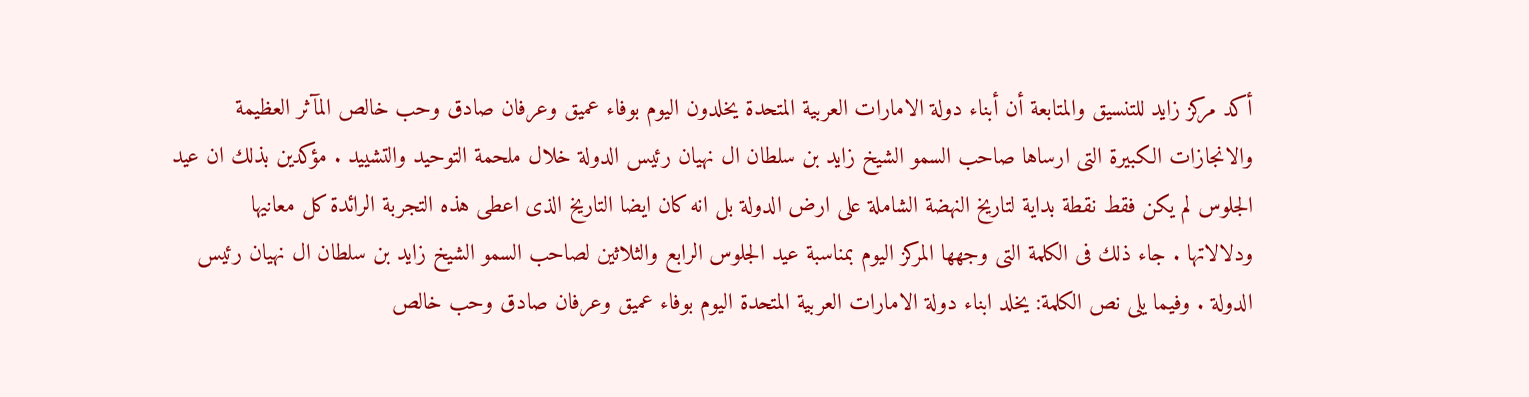أكد مركز زايد للتنسيق والمتابعة أن أبناء دولة الامارات العربية المتحدة يخلدون اليوم بوفاء عميق وعرفان صادق وحب خالص المآثر العظيمة والانجازات الكبيرة التى ارساها صاحب السمو الشيخ زايد بن سلطان ال نهيان رئيس الدولة خلال ملحمة التوحيد والتشييد . مؤكدين بذلك ان عيد الجلوس لم يكن فقط نقطة بداية لتاريخ النهضة الشاملة على ارض الدولة بل انه كان ايضا التاريخ الذى اعطى هذه التجربة الرائدة كل معانيها ودلالاتها . جاء ذلك فى الكلمة التى وجهها المركز اليوم بمناسبة عيد الجلوس الرابع والثلاثين لصاحب السمو الشيخ زايد بن سلطان ال نهيان رئيس الدولة . وفيما يلى نص الكلمة: يخلد ابناء دولة الامارات العربية المتحدة اليوم بوفاء عميق وعرفان صادق وحب خالص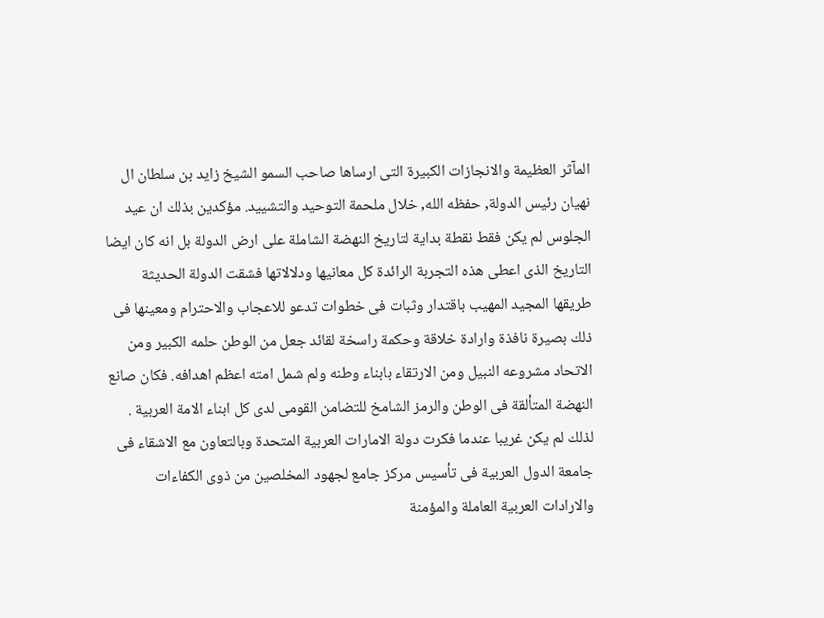المآثر العظيمة والانجازات الكبيرة التى ارساها صاحب السمو الشيخ زايد بن سلطان ال نهيان رئيس الدولة, حفظه الله, خلال ملحمة التوحيد والتشييد. مؤكدين بذلك ان عيد الجلوس لم يكن فقط نقطة بداية لتاريخ النهضة الشاملة على ارض الدولة بل انه كان ايضا التاريخ الذى اعطى هذه التجربة الرائدة كل معانيها ودلالاتها فشقت الدولة الحديثة طريقها المجيد المهيب باقتدار وثبات فى خطوات تدعو للاعجاب والاحترام ومعينها فى ذلك بصيرة نافذة وارادة خلاقة وحكمة راسخة لقائد جعل من الوطن حلمه الكبير ومن الاتحاد مشروعه النبيل ومن الارتقاء بابناء وطنه ولم شمل امته اعظم اهدافه. فكان صانع النهضة المتألقة فى الوطن والرمز الشامخ للتضامن القومى لدى كل ابناء الامة العربية . لذلك لم يكن غريبا عندما فكرت دولة الامارات العربية المتحدة وبالتعاون مع الاشقاء فى جامعة الدول العربية فى تأسيس مركز جامع لجهود المخلصين من ذوى الكفاءات والارادات العربية العاملة والمؤمنة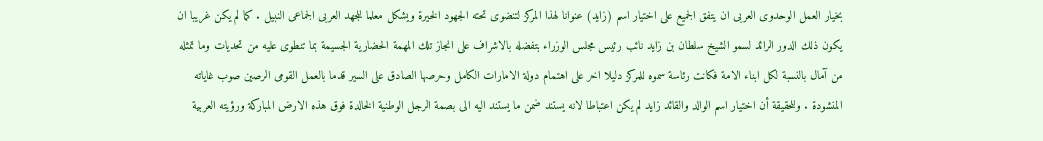بخيار العمل الوحدوى العربى ان يتفق الجميع على اختيار اسم (زايد) عنوانا لهذا المركز لتنضوى تحته الجهود الخيرة ويشكل معلما للجهد العربى الجماعى النبيل . كما لم يكن غريبا ان يكون ذلك الدور الرائد لسمو الشيخ سلطان بن زايد نائب رئيس مجلس الوزراء بتفضله بالاشراف على انجاز تلك المهمة الحضارية الجسيمة بما تنطوى عليه من تحديات وما تمثله من آمال بالنسبة لكل ابناء الامة فكانت رئاسة سموه للمركز دليلا اخر على اهتمام دولة الامارات الكامل وحرصها الصادق على السير قدما بالعمل القومى الرصين صوب غاياته المنشودة . وللحقيقة أن اختيار اسم الوالد والقائد زايد لم يكن اعتباطا لانه يستند ضمن ما يستند اليه الى بصمة الرجل الوطنية الخالدة فوق هذه الارض المباركة ورؤيته العربية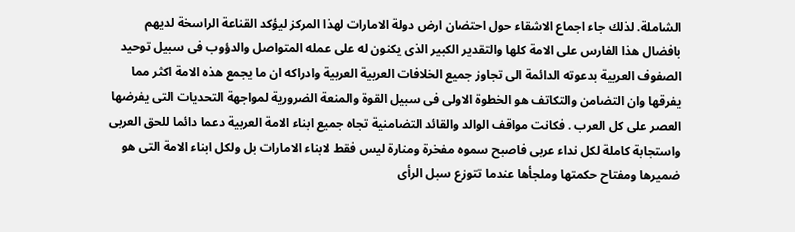الشاملة. لذلك جاء اجماع الاشقاء حول احتضان ارض دولة الامارات لهذا المركز ليؤكد القناعة الراسخة لديهم بافضال هذا الفارس على الامة كلها والتقدير الكبير الذى يكنون له على عمله المتواصل والدؤوب فى سبيل توحيد الصفوف العربية بدعوته الدائمة الى تجاوز جميع الخلافات العربية العربية وادراكه ان ما يجمع هذه الامة اكثر مما يفرقها وان التضامن والتكاتف هو الخطوة الاولى فى سبيل القوة والمنعة الضرورية لمواجهة التحديات التى يفرضها العصر على كل العرب . فكانت مواقف الوالد والقائد التضامنية تجاه جميع ابناء الامة العربية دعما دائما للحق العربى واستجابة كاملة لكل نداء عربى فاصبح سموه مفخرة ومنارة ليس فقط لابناء الامارات بل ولكل ابناء الامة التى هو ضميرها ومفتاح حكمتها وملجأها عندما تتوزع سبل الرأى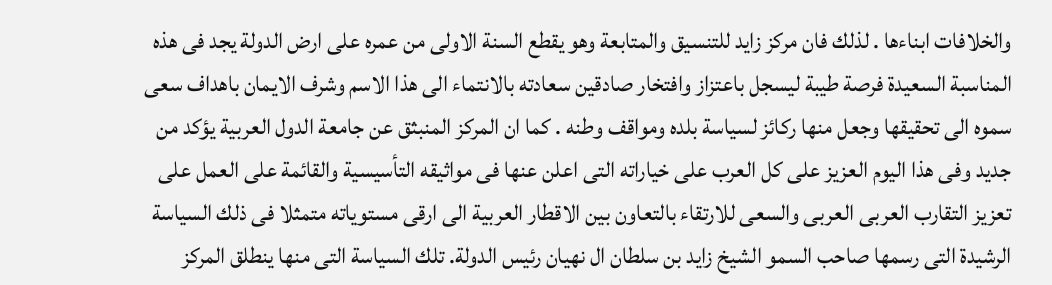والخلافات ابناءها . لذلك فان مركز زايد للتنسيق والمتابعة وهو يقطع السنة الاولى من عمره على ارض الدولة يجد فى هذه المناسبة السعيدة فرصة طيبة ليسجل باعتزاز وافتخار صادقين سعادته بالانتماء الى هذا الاسم وشرف الايمان باهداف سعى سموه الى تحقيقها وجعل منها ركائز لسياسة بلده ومواقف وطنه . كما ان المركز المنبثق عن جامعة الدول العربية يؤكد من جديد وفى هذا اليوم العزيز على كل العرب على خياراته التى اعلن عنها فى مواثيقه التأسيسية والقائمة على العمل على تعزيز التقارب العربى العربى والسعى للارتقاء بالتعاون بين الاقطار العربية الى ارقى مستوياته متمثلا فى ذلك السياسة الرشيدة التى رسمها صاحب السمو الشيخ زايد بن سلطان ال نهيان رئيس الدولة. تلك السياسة التى منها ينطلق المركز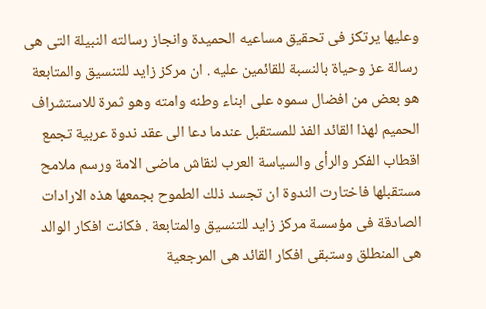وعليها يرتكز فى تحقيق مساعيه الحميدة وانجاز رسالته النبيلة التى هى رسالة عز وحياة بالنسبة للقائمين عليه . ان مركز زايد للتنسيق والمتابعة هو بعض من افضال سموه على ابناء وطنه وامته وهو ثمرة للاستشراف الحميم لهذا القائد الفذ للمستقبل عندما دعا الى عقد ندوة عربية تجمع اقطاب الفكر والرأى والسياسة العرب لنقاش ماضى الامة ورسم ملامح مستقبلها فاختارت الندوة ان تجسد ذلك الطموح بجمعها هذه الارادات الصادقة فى مؤسسة مركز زايد للتنسيق والمتابعة . فكانت افكار الوالد هى المنطلق وستبقى افكار القائد هى المرجعية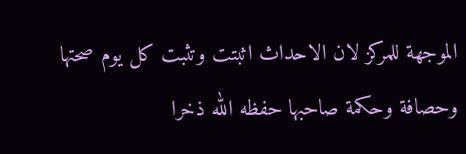الموجهة للمركز لان الاحداث اثبتت وتثبت كل يوم صحتها وحصافة وحكمة صاحبها حفظه الله ذخرا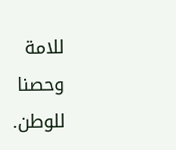للامة وحصنا للوطن.